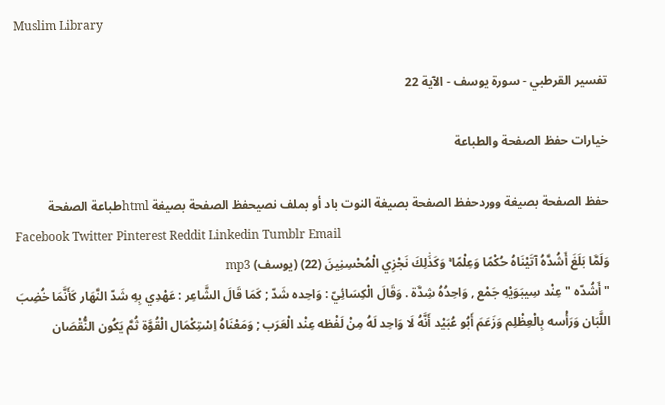Muslim Library

تفسير القرطبي - سورة يوسف - الآية 22

خيارات حفظ الصفحة والطباعة

حفظ الصفحة بصيغة ووردحفظ الصفحة بصيغة النوت باد أو بملف نصيحفظ الصفحة بصيغة htmlطباعة الصفحة
Facebook Twitter Pinterest Reddit Linkedin Tumblr Email
وَلَمَّا بَلَغَ أَشُدَّهُ آتَيْنَاهُ حُكْمًا وَعِلْمًا ۚ وَكَذَٰلِكَ نَجْزِي الْمُحْسِنِينَ (22) (يوسف) mp3
" أَشُدّه " عِنْد سِيبَوَيْهِ جَمْع , وَاحِدُهُ شِدَّة . وَقَالَ الْكِسَائِيّ : وَاحِده شَدّ ; كَمَا قَالَ الشَّاعِر : عَهْدِي بِهِ شَدّ النَّهَار كَأَنَّمَا خُضِبَ اللَّبَان وَرَأْسه بِالْعِظْلِم وَزَعَمَ أَبُو عُبَيْد أَنَّهُ لَا وَاحِد لَهُ مِنْ لَفْظه عِنْد الْعَرَب ; وَمَعْنَاهُ اِسْتِكْمَال الْقُوَّة ثُمَّ يَكُون النُّقْصَان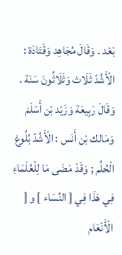بَعْد . وَقَالَ مُجَاهِد وَقَتَادَة : الْأَشُدّ ثَلَاث وَثَلَاثُونَ سَنَة . وَقَالَ رَبِيعَة وَزَيْد بْن أَسْلَمَ وَمَالك بْن أَنَس : الْأَشُدّ بُلُوغ الْحُلُم ; وَقَدْ مَضَى مَا لِلْعُلَمَاءِ فِي هَذَا فِي [ النِّسَاء ] و [ الْأَنْعَام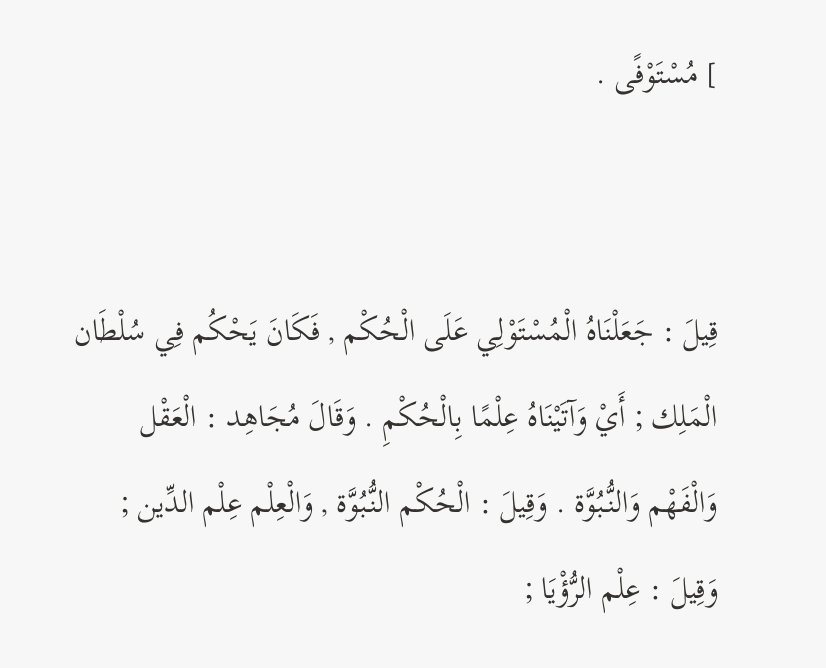] مُسْتَوْفًى .


قِيلَ : جَعَلْنَاهُ الْمُسْتَوْلِي عَلَى الْحُكْم , فَكَانَ يَحْكُم فِي سُلْطَان الْمَلِك ; أَيْ وَآتَيْنَاهُ عِلْمًا بِالْحُكْمِ . وَقَالَ مُجَاهِد : الْعَقْل وَالْفَهْم وَالنُّبُوَّة . وَقِيلَ : الْحُكْم النُّبُوَّة , وَالْعِلْم عِلْم الدِّين ; وَقِيلَ : عِلْم الرُّؤْيَا ;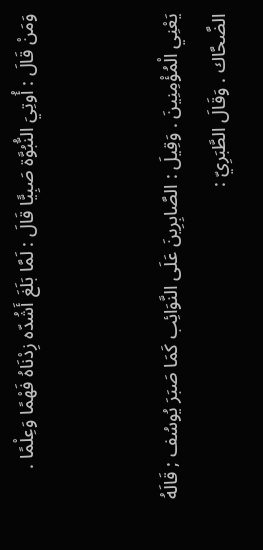وَمَنْ قَالَ : أُوتِيَ النُّبُوَّة صَبِيًّا قَالَ : لَمَّا بَلَغَ أَشُدّه زِدْنَاهُ فَهْمًا وَعِلْمًا .


يَعْنِي الْمُؤْمِنِينَ . وَقِيلَ : الصَّابِرِينَ عَلَى النَّوَائِب كَمَا صَبَرَ يُوسُف ; قَالَهُ الضَّحَّاك . وَقَالَ الطَّبَرِيّ :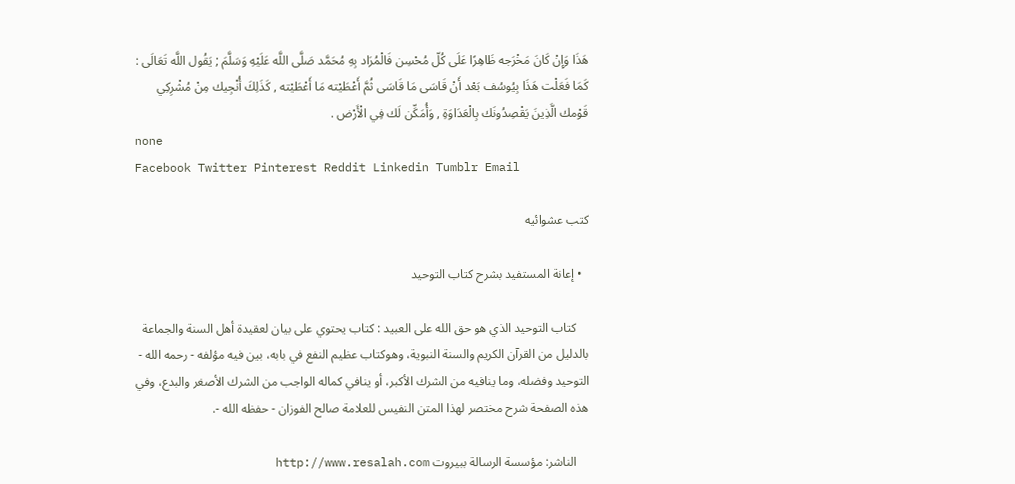هَذَا وَإِنْ كَانَ مَخْرَجه ظَاهِرًا عَلَى كُلّ مُحْسِن فَالْمُرَاد بِهِ مُحَمَّد صَلَّى اللَّه عَلَيْهِ وَسَلَّمَ ; يَقُول اللَّه تَعَالَى : كَمَا فَعَلْت هَذَا بِيُوسُف بَعْد أَنْ قَاسَى مَا قَاسَى ثُمَّ أَعْطَيْته مَا أَعْطَيْته , كَذَلِكَ أُنْجِيك مِنْ مُشْرِكِي قَوْمك الَّذِينَ يَقْصِدُونَك بِالْعَدَاوَةِ , وَأُمَكِّن لَك فِي الْأَرْض .
none
Facebook Twitter Pinterest Reddit Linkedin Tumblr Email

كتب عشوائيه

  • إعانة المستفيد بشرح كتاب التوحيد

    كتاب التوحيد الذي هو حق الله على العبيد : كتاب يحتوي على بيان لعقيدة أهل السنة والجماعة بالدليل من القرآن الكريم والسنة النبوية، وهوكتاب عظيم النفع في بابه، بين فيه مؤلفه - رحمه الله - التوحيد وفضله، وما ينافيه من الشرك الأكبر، أو ينافي كماله الواجب من الشرك الأصغر والبدع، وفي هذه الصفحة شرح مختصر لهذا المتن النفيس للعلامة صالح الفوزان - حفظه الله -.

    الناشر: مؤسسة الرسالة ببيروت http://www.resalah.com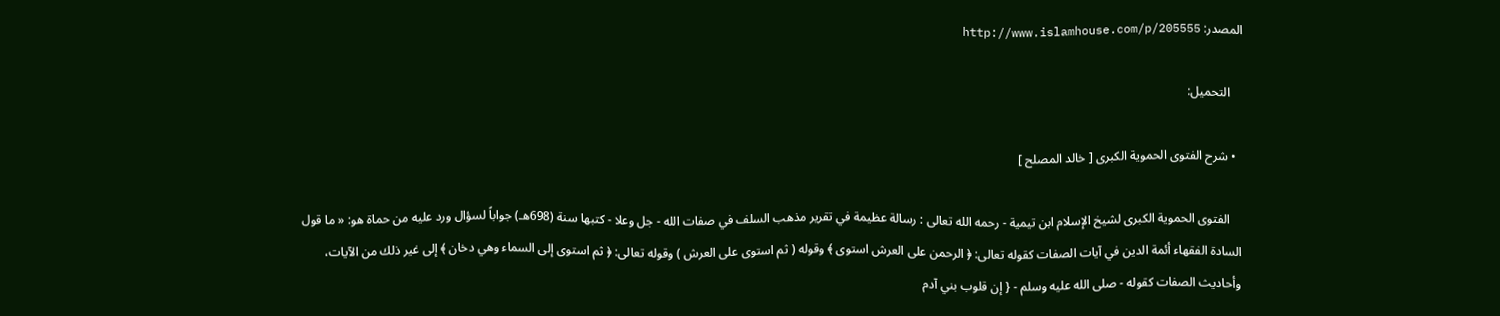المصدر: http://www.islamhouse.com/p/205555

    التحميل:

  • شرح الفتوى الحموية الكبرى [ خالد المصلح ]

    الفتوى الحموية الكبرى لشيخ الإسلام ابن تيمية - رحمه الله تعالى : رسالة عظيمة في تقرير مذهب السلف في صفات الله - جل وعلا - كتبها سنة (698هـ) جواباً لسؤال ورد عليه من حماة هو: « ما قول السادة الفقهاء أئمة الدين في آيات الصفات كقوله تعالى: ﴿ الرحمن على العرش استوى ﴾ وقوله ( ثم استوى على العرش ) وقوله تعالى: ﴿ ثم استوى إلى السماء وهي دخان ﴾ إلى غير ذلك من الآيات، وأحاديث الصفات كقوله - صلى الله عليه وسلم - { إن قلوب بني آدم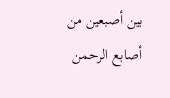بين أصبعين من أصابع الرحمن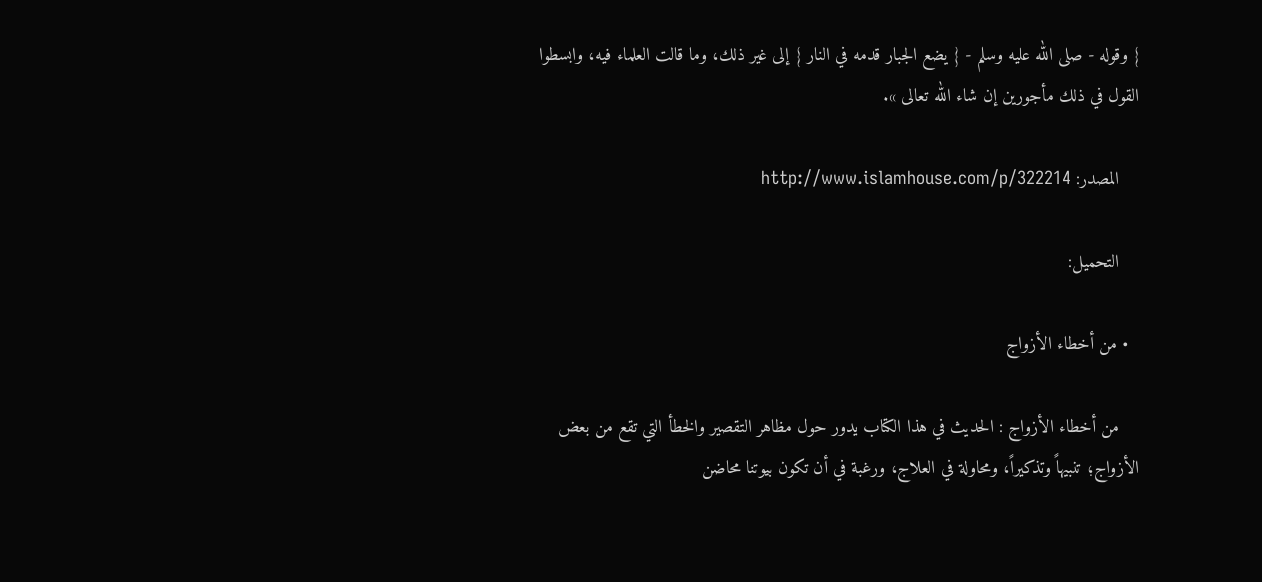} وقوله - صلى الله عليه وسلم - { يضع الجبار قدمه في النار } إلى غير ذلك، وما قالت العلماء فيه، وابسطوا القول في ذلك مأجورين إن شاء الله تعالى ».

    المصدر: http://www.islamhouse.com/p/322214

    التحميل:

  • من أخطاء الأزواج

    من أخطاء الأزواج : الحديث في هذا الكتاب يدور حول مظاهر التقصير والخطأ التي تقع من بعض الأزواج؛ تنبيهاً وتذكيراً، ومحاولة في العلاج، ورغبة في أن تكون بيوتنا محاضن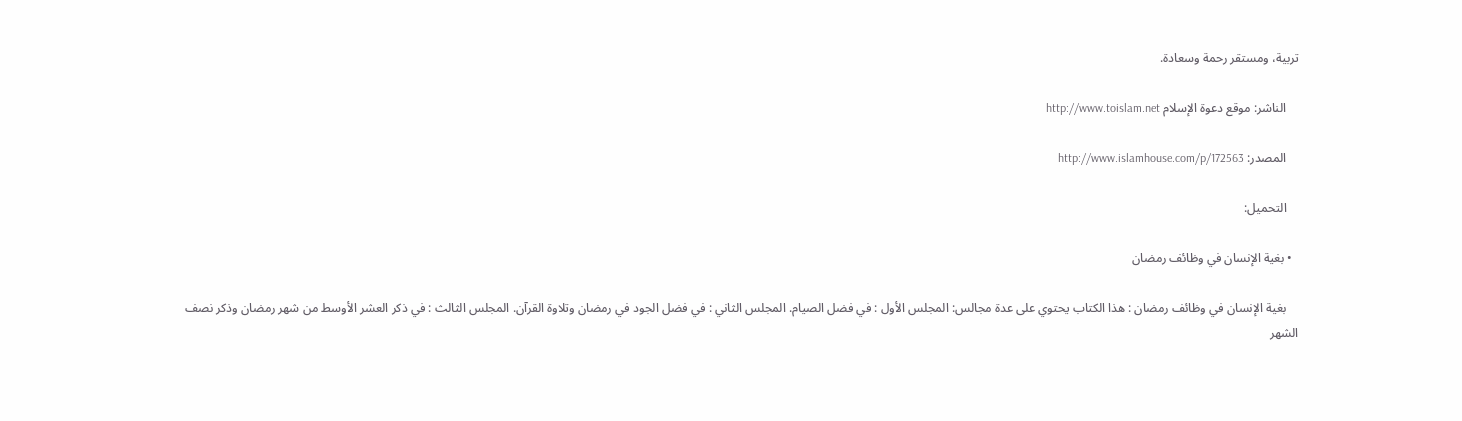تربية، ومستقر رحمة وسعادة.

    الناشر: موقع دعوة الإسلام http://www.toislam.net

    المصدر: http://www.islamhouse.com/p/172563

    التحميل:

  • بغية الإنسان في وظائف رمضان

    بغية الإنسان في وظائف رمضان : هذا الكتاب يحتوي على عدة مجالس: المجلس الأول : في فضل الصيام. المجلس الثاني : في فضل الجود في رمضان وتلاوة القرآن. المجلس الثالث : في ذكر العشر الأوسط من شهر رمضان وذكر نصف الشهر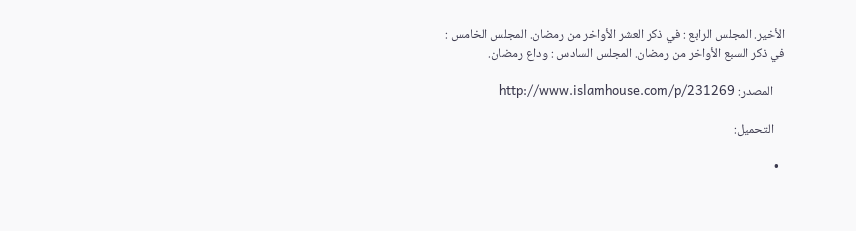الأخير. المجلس الرابع : في ذكر العشر الأواخر من رمضان. المجلس الخامس : في ذكر السبع الأواخر من رمضان. المجلس السادس : وداع رمضان.

    المصدر: http://www.islamhouse.com/p/231269

    التحميل:

  •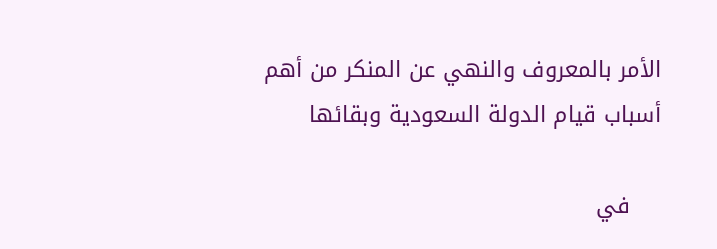الأمر بالمعروف والنهي عن المنكر من أهم أسباب قيام الدولة السعودية وبقائها

    في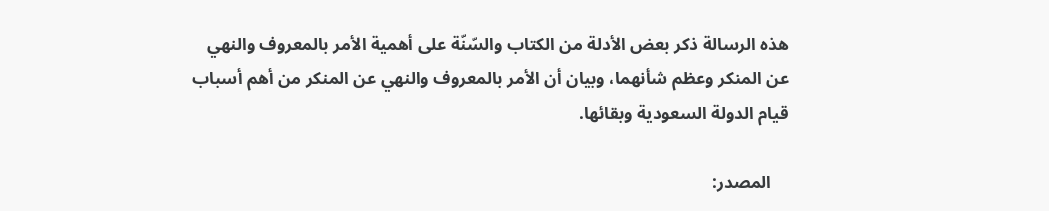هذه الرسالة ذكر بعض الأدلة من الكتاب والسّنّة على أهمية الأمر بالمعروف والنهي عن المنكر وعظم شأنهما، وبيان أن الأمر بالمعروف والنهي عن المنكر من أهم أسباب قيام الدولة السعودية وبقائها.

    المصدر: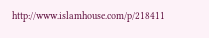http://www.islamhouse.com/p/218411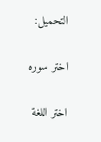التحميل:

اختر سوره

اختر اللغة